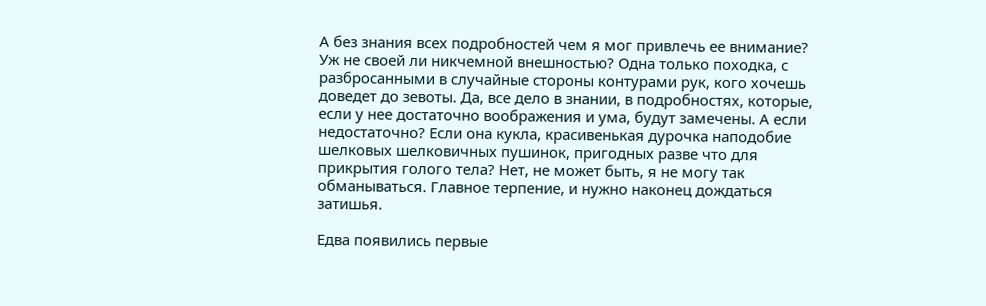А без знания всех подробностей чем я мог привлечь ее внимание? Уж не своей ли никчемной внешностью? Одна только походка, с разбросанными в случайные стороны контурами рук, кого хочешь доведет до зевоты. Да, все дело в знании, в подробностях, которые, если у нее достаточно воображения и ума, будут замечены. А если недостаточно? Если она кукла, красивенькая дурочка наподобие шелковых шелковичных пушинок, пригодных разве что для прикрытия голого тела? Нет, не может быть, я не могу так обманываться. Главное терпение, и нужно наконец дождаться затишья.

Едва появились первые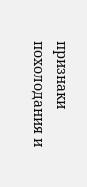признаки похолодания и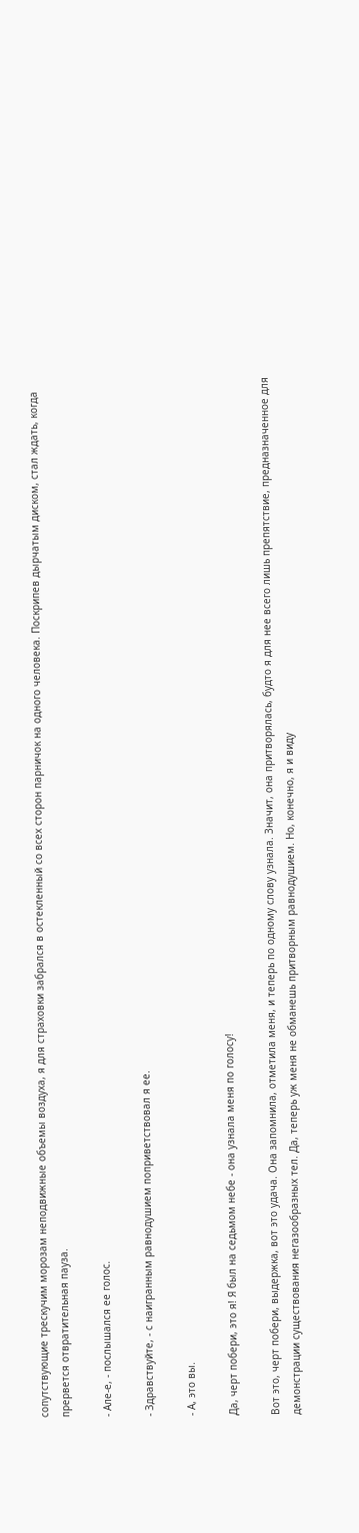сопутствующие трескучим морозам неподвижные объемы воздуха, я для страховки забрался в остекленный со всех сторон парничок на одного человека. Поскрипев дырчатым диском, стал ждать, когда прервется отвратительная пауза.

- Але-е, - послышался ее голос.

- Здравствуйте, - с наигранным равнодушием поприветствовал я ее.

- А, это вы.

Да, черт побери, это я! Я был на седьмом небе - она узнала меня по голосу!

Вот это, черт побери, выдержка, вот это удача. Она запомнила, отметила меня, и теперь по одному слову узнала. Значит, она притворялась, будто я для нее всего лишь препятствие, предназначенное для демонстрации существования негазообразных тел. Да, теперь уж меня не обманешь притворным равнодушием. Но, конечно, я и виду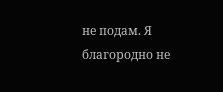не подам. Я благородно не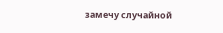замечу случайной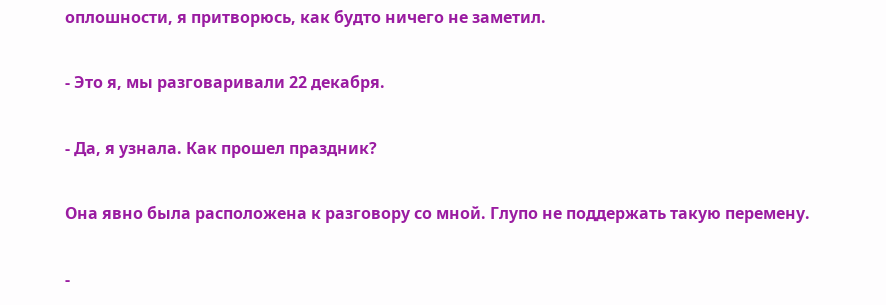оплошности, я притворюсь, как будто ничего не заметил.

- Это я, мы разговаривали 22 декабря.

- Да, я узнала. Как прошел праздник?

Она явно была расположена к разговору со мной. Глупо не поддержать такую перемену.

-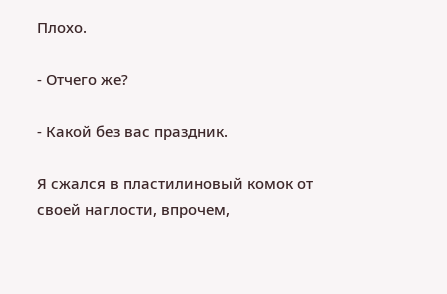Плохо.

- Отчего же?

- Какой без вас праздник.

Я сжался в пластилиновый комок от своей наглости, впрочем,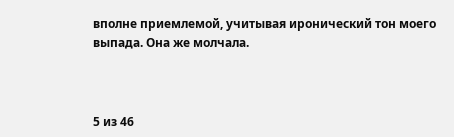вполне приемлемой, учитывая иронический тон моего выпада. Она же молчала.



5 из 46